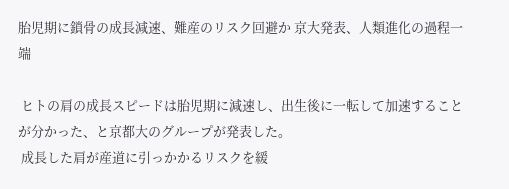胎児期に鎖骨の成長減速、難産のリスク回避か 京大発表、人類進化の過程一端

 ヒトの肩の成長スピードは胎児期に減速し、出生後に一転して加速することが分かった、と京都大のグループが発表した。
 成長した肩が産道に引っかかるリスクを緩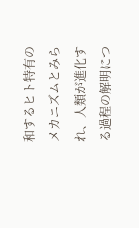和するヒト特有のメカニズムとみられ、人類が進化する過程の解明につ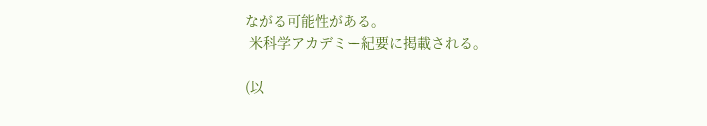ながる可能性がある。
 米科学アカデミー紀要に掲載される。

(以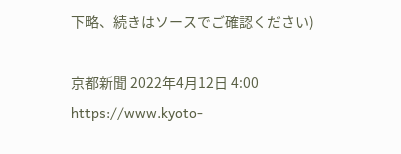下略、続きはソースでご確認ください)

京都新聞 2022年4月12日 4:00
https://www.kyoto-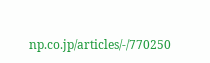np.co.jp/articles/-/770250